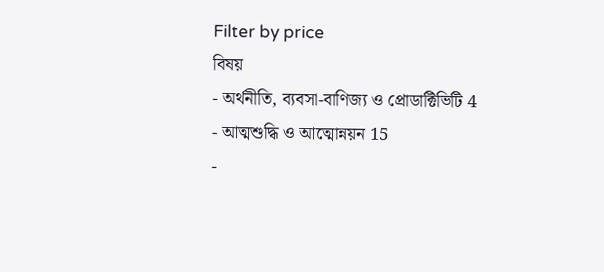Filter by price
বিষয়
- অর্থনীতি, ব্যবসা-বাণিজ্য ও প্রোডাক্টিভিটি 4
- আত্মশুদ্ধি ও আত্মোন্নয়ন 15
-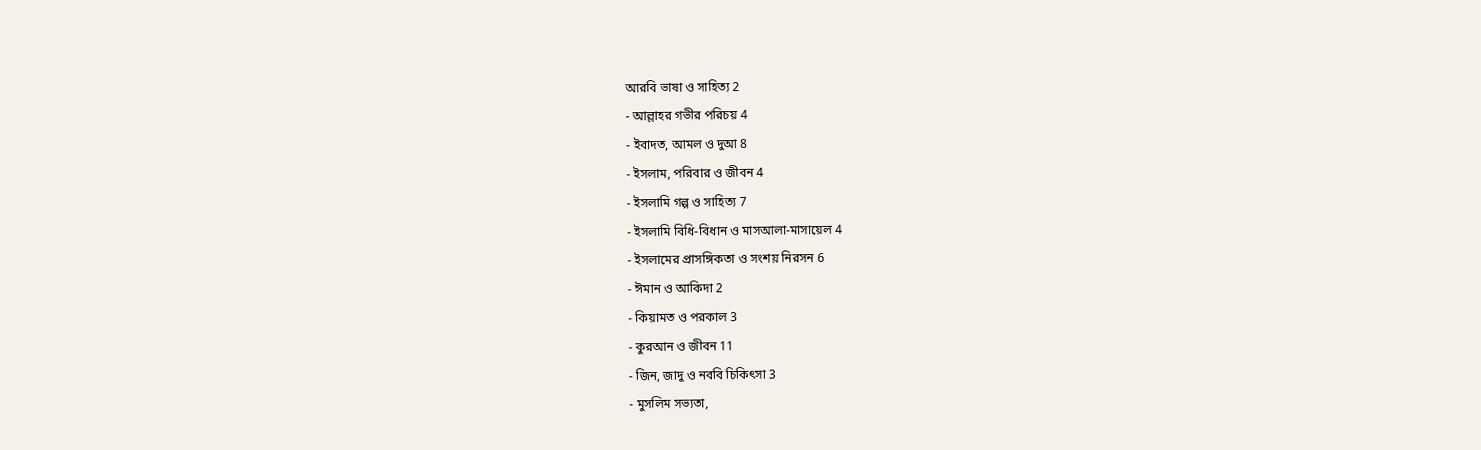আরবি ভাষা ও সাহিত্য 2
- আল্লাহর গভীর পরিচয় 4
- ইবাদত, আমল ও দুআ 8
- ইসলাম, পরিবার ও জীবন 4
- ইসলামি গল্প ও সাহিত্য 7
- ইসলামি বিধি-বিধান ও মাসআলা-মাসায়েল 4
- ইসলামের প্রাসঙ্গিকতা ও সংশয় নিরসন 6
- ঈমান ও আকিদা 2
- কিয়ামত ও পরকাল 3
- কুরআন ও জীবন 11
- জিন, জাদু ও নববি চিকিৎসা 3
- মুসলিম সভ্যতা,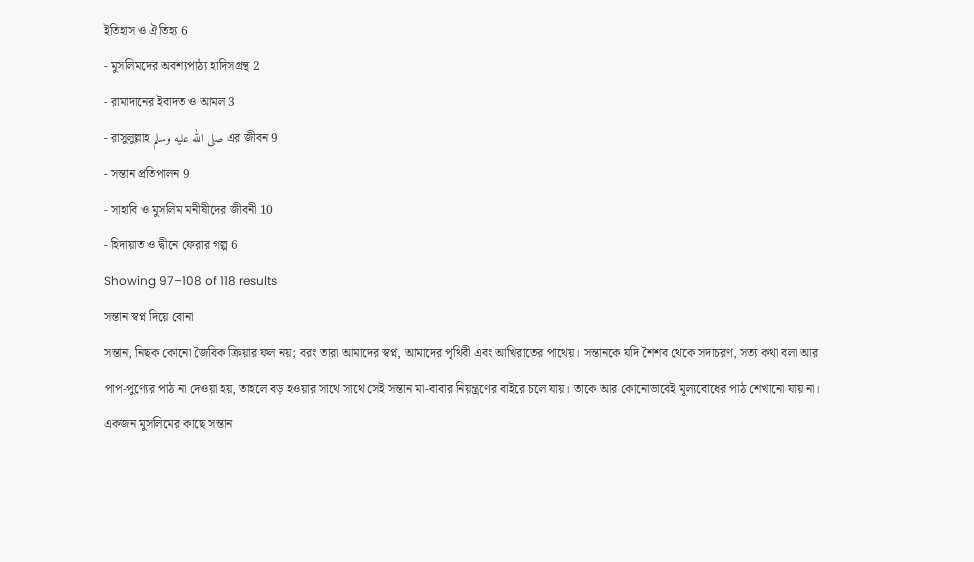ইতিহাস ও ঐতিহ্য 6
- মুসলিমদের অবশ্যপাঠ্য হাদিসগ্রন্থ 2
- রামাদানের ইবাদত ও আমল 3
- রাসুলুল্লাহ صلى الله عليه وسلم এর জীবন 9
- সন্তান প্রতিপালন 9
- সাহাবি ও মুসলিম মনীষীদের জীবনী 10
- হিদায়াত ও দ্বীনে ফেরার গল্প 6
Showing 97–108 of 118 results
সন্তান স্বপ্ন দিয়ে বোনা
সন্তান, নিছক কোনো জৈবিক ক্রিয়ার ফল নয়; বরং তারা আমাদের স্বপ্ন, আমাদের পৃথিবী এবং আখিরাতের পাথেয়। সন্তানকে যদি শৈশব থেকে সদাচরণ, সত্য কথা বলা আর পাপ-পুণ্যের পাঠ না দেওয়া হয়, তাহলে বড় হওয়ার সাথে সাথে সেই সন্তান মা-বাবার নিয়ন্ত্রণের বাইরে চলে যায়। তাকে আর কোনোভাবেই মূল্যবোধের পাঠ শেখানো যায় না।
একজন মুসলিমের কাছে সন্তান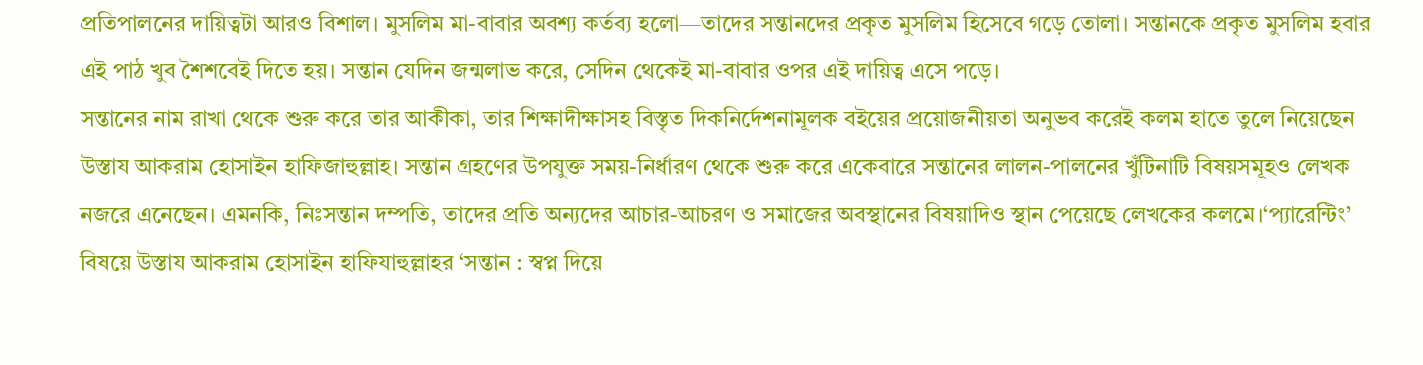প্রতিপালনের দায়িত্বটা আরও বিশাল। মুসলিম মা-বাবার অবশ্য কর্তব্য হলো—তাদের সন্তানদের প্রকৃত মুসলিম হিসেবে গড়ে তোলা। সন্তানকে প্রকৃত মুসলিম হবার এই পাঠ খুব শৈশবেই দিতে হয়। সন্তান যেদিন জন্মলাভ করে, সেদিন থেকেই মা-বাবার ওপর এই দায়িত্ব এসে পড়ে।
সন্তানের নাম রাখা থেকে শুরু করে তার আকীকা, তার শিক্ষাদীক্ষাসহ বিস্তৃত দিকনির্দেশনামূলক বইয়ের প্রয়োজনীয়তা অনুভব করেই কলম হাতে তুলে নিয়েছেন উস্তায আকরাম হোসাইন হাফিজাহুল্লাহ। সন্তান গ্রহণের উপযুক্ত সময়-নির্ধারণ থেকে শুরু করে একেবারে সন্তানের লালন-পালনের খুঁটিনাটি বিষয়সমূহও লেখক নজরে এনেছেন। এমনকি, নিঃসন্তান দম্পতি, তাদের প্রতি অন্যদের আচার-আচরণ ও সমাজের অবস্থানের বিষয়াদিও স্থান পেয়েছে লেখকের কলমে।‘প্যারেন্টিং’ বিষয়ে উস্তায আকরাম হোসাইন হাফিযাহুল্লাহর ‘সন্তান : স্বপ্ন দিয়ে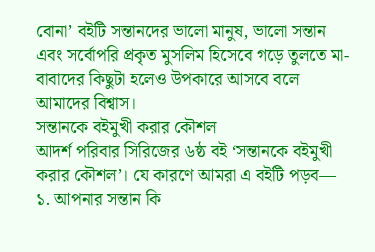বোনা’ বইটি সন্তানদের ভালো মানুষ, ভালো সন্তান এবং সর্বোপরি প্রকৃত মুসলিম হিসেবে গড়ে তুলতে মা-বাবাদের কিছুটা হলেও উপকারে আসবে বলে আমাদের বিশ্বাস।
সন্তানকে বইমুখী করার কৌশল
আদর্শ পরিবার সিরিজের ৬ষ্ঠ বই ‘সন্তানকে বইমুখী করার কৌশল’। যে কারণে আমরা এ বইটি পড়ব— ১. আপনার সন্তান কি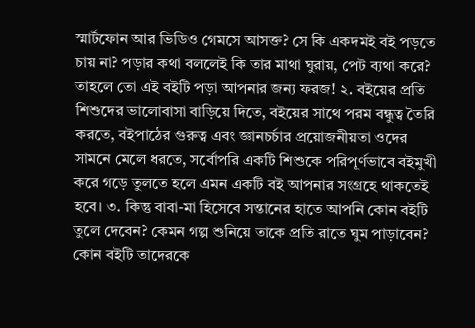স্মার্টফোন আর ভিডিও গেমসে আসক্ত? সে কি একদমই বই পড়তে চায় না? পড়ার কথা বললেই কি তার মাথা ঘুরায়, পেট ব্যথা করে? তাহলে তো এই বইটি পড়া আপনার জন্য ফরজ! ২. বইয়ের প্রতি শিশুদের ভালোবাসা বাড়িয়ে দিতে, বইয়ের সাথে পরম বন্ধুত্ব তৈরি করতে, বইপাঠের গুরুত্ব এবং জ্ঞানচর্চার প্রয়োজনীয়তা ওদের সামনে মেলে ধরতে, সর্বোপরি একটি শিশুকে পরিপূর্ণভাবে বইমুখী করে গড়ে তুলতে হলে এমন একটি বই আপনার সংগ্রহে থাকতেই হবে। ৩. কিন্তু বাবা-মা হিসেবে সন্তানের হাতে আপনি কোন বইটি তুলে দেবেন? কেমন গল্প শুনিয়ে তাকে প্রতি রাতে ঘুম পাড়াবেন? কোন বইটি তাদেরকে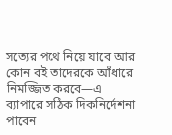সত্যের পথে নিয়ে যাবে আর কোন বই তাদেরকে আঁধারে নিমজ্জিত করবে—এ ব্যাপারে সঠিক দিকনির্দেশনা পাবেন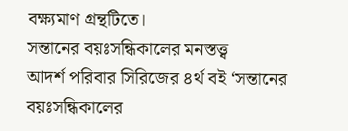বক্ষ্যমাণ গ্রন্থটিতে।
সন্তানের বয়ঃসন্ধিকালের মনস্তত্ত্ব
আদর্শ পরিবার সিরিজের ৪র্থ বই ‘সন্তানের বয়ঃসন্ধিকালের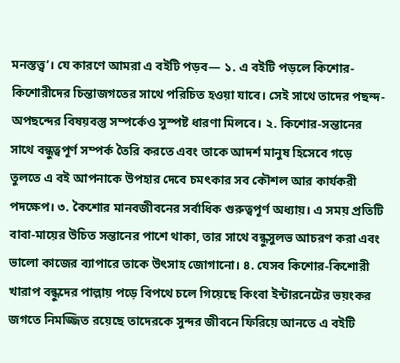মনস্তত্ত্ব’। যে কারণে আমরা এ বইটি পড়ব— ১. এ বইটি পড়লে কিশোর-কিশোরীদের চিন্তাজগতের সাথে পরিচিত হওয়া যাবে। সেই সাথে তাদের পছন্দ-অপছন্দের বিষয়বস্তু সম্পর্কেও সুস্পষ্ট ধারণা মিলবে। ২. কিশোর-সন্তানের সাথে বন্ধুত্বপূর্ণ সম্পর্ক তৈরি করতে এবং তাকে আদর্শ মানুষ হিসেবে গড়ে তুলতে এ বই আপনাকে উপহার দেবে চমৎকার সব কৌশল আর কার্যকরী পদক্ষেপ। ৩. কৈশোর মানবজীবনের সর্বাধিক গুরুত্বপূর্ণ অধ্যায়। এ সময় প্রতিটি বাবা-মায়ের উচিত সন্তানের পাশে থাকা, তার সাথে বন্ধুসুলভ আচরণ করা এবং ভালো কাজের ব্যাপারে তাকে উৎসাহ জোগানো। ৪. যেসব কিশোর-কিশোরী খারাপ বন্ধুদের পাল্লায় পড়ে বিপথে চলে গিয়েছে কিংবা ইন্টারনেটের ভয়ংকর জগতে নিমজ্জিত রয়েছে তাদেরকে সুন্দর জীবনে ফিরিয়ে আনতে এ বইটি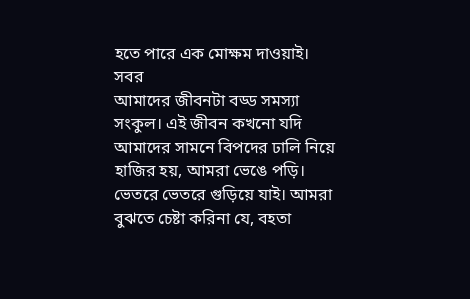হতে পারে এক মোক্ষম দাওয়াই।
সবর
আমাদের জীবনটা বড্ড সমস্যা সংকুল। এই জীবন কখনো যদি আমাদের সামনে বিপদের ঢালি নিয়ে হাজির হয়, আমরা ভেঙে পড়ি। ভেতরে ভেতরে গুড়িয়ে যাই। আমরা বুঝতে চেষ্টা করিনা যে, বহতা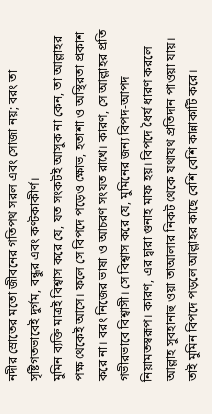নদীর স্রোতের মতো জীবনের গতিপথ সরল এবং সোজা নয়; বরং তা সৃষ্টিগতভাবেই দুর্গম, বন্ধুর এবং কণ্টকাকীর্ণ।
মুমিন ব্যক্তি মাত্রই বিশ্বাস করে যে, যত সংকটই আসুক না কেন, তা আল্লাহর পক্ষ থেকেই আসে। ফলে সে বিপদে পড়েও ক্ষোভ, হতাশা ও অস্থিরতা প্রকাশ করে না। বরং নিজের ভাষা ও আচরণ সংযত রাখে। কারণ, সে আল্লাহর প্রতি গভীরভাবে বিশ্বাসী। সে বিশ্বাস করে যে, মুমিনের জন্য বিপদ-আপদ নিয়ামতস্বরূপ। কারণ, এর দ্বারা গুনাহ মাফ হয়। বিপদে ধৈর্য ধারণ করলে আল্লাহ সুবহানাহু ওয়া তাআলার নিকট থেকে যথাযথ প্রতিদান পাওয়া যায়। তাই মুমিন বিপদে পড়লে আল্লাহর কাছে বেশি বেশি কান্নাকাটি করে।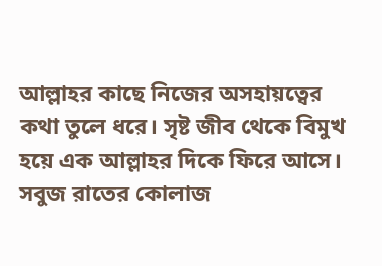আল্লাহর কাছে নিজের অসহায়ত্বের কথা তুলে ধরে। সৃষ্ট জীব থেকে বিমুখ হয়ে এক আল্লাহর দিকে ফিরে আসে।
সবুজ রাতের কোলাজ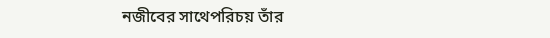নজীবের সাথেপরিচয় তাঁর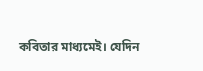কবিতার মাধ্যমেই। যেদিন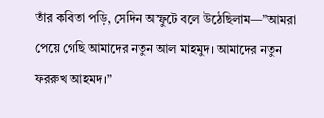তাঁর কবিতা পড়ি, সেদিন অস্ফুটে বলে উঠেছিলাম—”আমরা পেয়ে গেছি আমাদের নতুন আল মাহমুদ। আমাদের নতুন ফররুখ আহমদ।”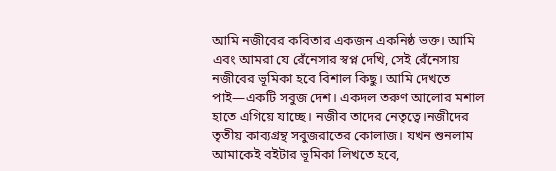আমি নজীবের কবিতার একজন একনিষ্ঠ ভক্ত। আমি এবং আমরা যে রেঁনেসার স্বপ্ন দেখি, সেই রেঁনেসায় নজীবের ভূমিকা হবে বিশাল কিছু। আমি দেখতে পাই—একটি সবুজ দেশ। একদল তরুণ আলোর মশাল হাতে এগিয়ে যাচ্ছে। নজীব তাদের নেতৃত্বে।নজীদের তৃতীয় কাব্যগ্রন্থ সবুজরাতের কোলাজ। যখন শুনলাম আমাকেই বইটার ভূমিকা লিখতে হবে,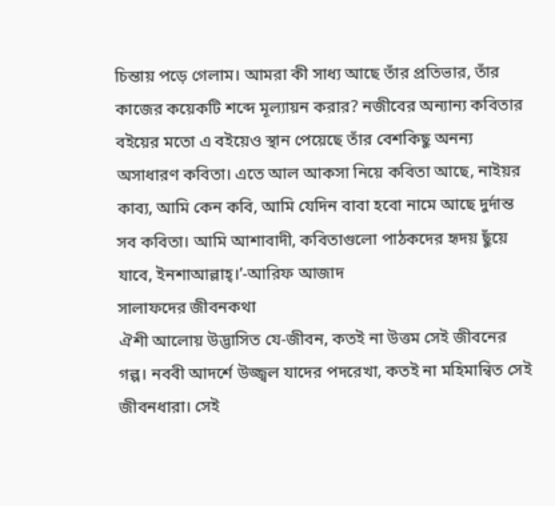চিন্তায় পড়ে গেলাম। আমরা কী সাধ্য আছে তাঁর প্রতিভার, তাঁর কাজের কয়েকটি শব্দে মূল্যায়ন করার? নজীবের অন্যান্য কবিতার বইয়ের মতো এ বইয়েও স্থান পেয়েছে তাঁর বেশকিছু অনন্য অসাধারণ কবিতা। এতে আল আকসা নিয়ে কবিতা আছে, নাইয়র কাব্য, আমি কেন কবি, আমি যেদিন বাবা হবো নামে আছে দুর্দান্ত সব কবিতা। আমি আশাবাদী, কবিতাগুলো পাঠকদের হৃদয় ছুঁয়ে যাবে, ইনশাআল্লাহ্।’-আরিফ আজাদ
সালাফদের জীবনকথা
ঐশী আলোয় উদ্ভাসিত যে-জীবন, কতই না উত্তম সেই জীবনের গল্প। নববী আদর্শে উজ্জ্বল যাদের পদরেখা, কতই না মহিমান্বিত সেই জীবনধারা। সেই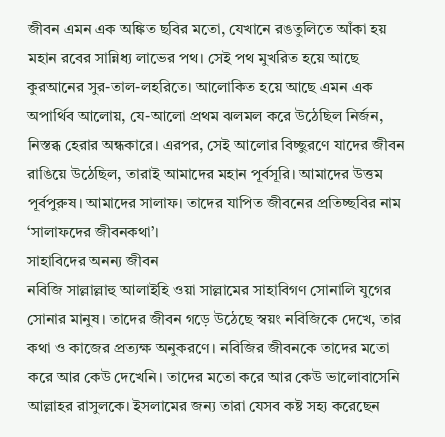জীবন এমন এক অঙ্কিত ছবির মতো, যেখানে রঙতুলিতে আঁকা হয় মহান রবের সান্নিধ্য লাভের পথ। সেই পথ মুখরিত হয়ে আছে কুরআনের সুর-তাল-লহরিতে। আলোকিত হয়ে আছে এমন এক অপার্থিব আলোয়, যে-আলো প্রথম ঝলমল করে উঠেছিল নির্জন, নিস্তব্ধ হেরার অন্ধকারে। এরপর, সেই আলোর বিচ্ছুরণে যাদের জীবন রাঙিয়ে উঠেছিল, তারাই আমাদের মহান পূর্বসূরি। আমাদের উত্তম পূর্বপুরুষ। আমাদের সালাফ। তাদের যাপিত জীবনের প্রতিচ্ছবির নাম ‘সালাফদের জীবনকথা’।
সাহাবিদের অনন্য জীবন
নবিজি সাল্লাল্লাহু আলাইহি ওয়া সাল্লামের সাহাবিগণ সোনালি যুগের সোনার মানুষ। তাদের জীবন গড়ে উঠেছে স্বয়ং নবিজিকে দেখে, তার কথা ও কাজের প্রত্যক্ষ অনুকরণে। নবিজির জীবনকে তাদের মতো করে আর কেউ দেখেনি। তাদের মতো করে আর কেউ ভালোবাসেনি আল্লাহর রাসুলকে। ইসলামের জন্য তারা যেসব কষ্ট সহ্য করেছেন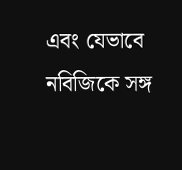এবং যেভাবে নবিজিকে সঙ্গ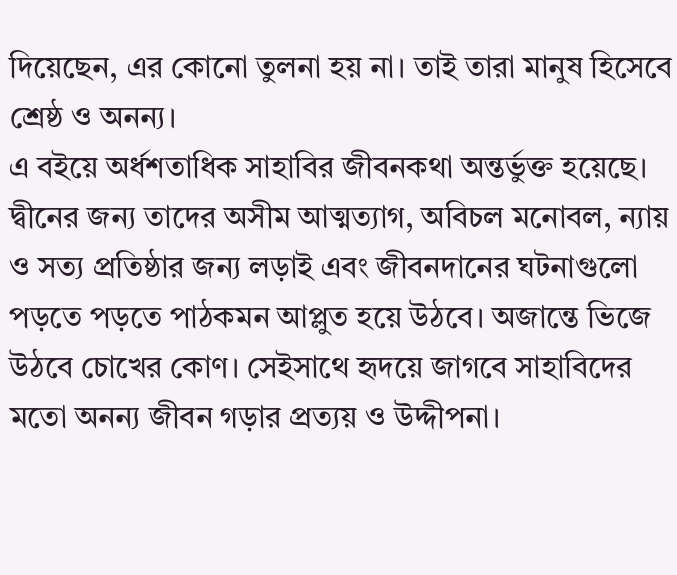দিয়েছেন, এর কোনো তুলনা হয় না। তাই তারা মানুষ হিসেবে শ্রেষ্ঠ ও অনন্য।
এ বইয়ে অর্ধশতাধিক সাহাবির জীবনকথা অন্তর্ভুক্ত হয়েছে। দ্বীনের জন্য তাদের অসীম আত্মত্যাগ, অবিচল মনোবল, ন্যায় ও সত্য প্রতিষ্ঠার জন্য লড়াই এবং জীবনদানের ঘটনাগুলো পড়তে পড়তে পাঠকমন আপ্লুত হয়ে উঠবে। অজান্তে ভিজে উঠবে চোখের কোণ। সেইসাথে হৃদয়ে জাগবে সাহাবিদের মতো অনন্য জীবন গড়ার প্রত্যয় ও উদ্দীপনা।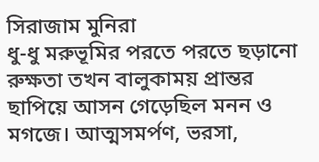সিরাজাম মুনিরা
ধু-ধু মরুভূমির পরতে পরতে ছড়ানো রুক্ষতা তখন বালুকাময় প্রান্তর ছাপিয়ে আসন গেড়েছিল মনন ও মগজে। আত্মসমর্পণ, ভরসা,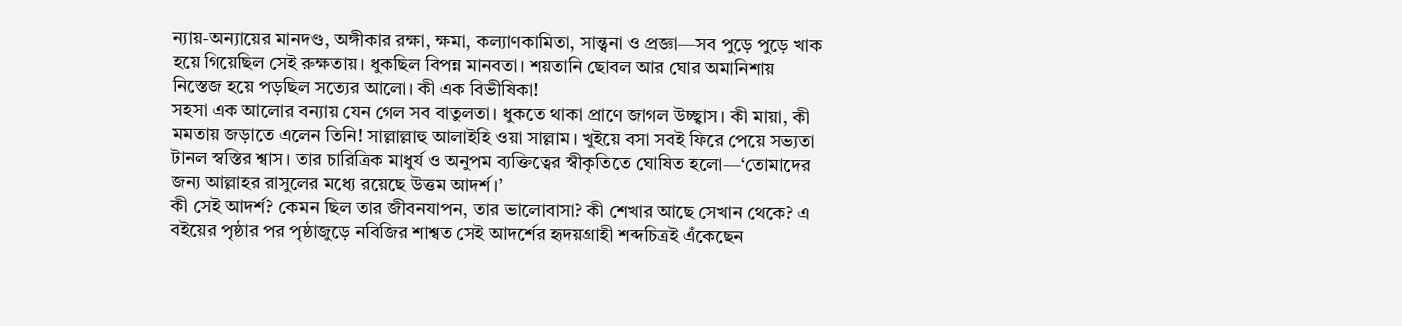ন্যায়-অন্যায়ের মানদণ্ড, অঙ্গীকার রক্ষা, ক্ষমা, কল্যাণকামিতা, সান্ত্বনা ও প্রজ্ঞা—সব পুড়ে পুড়ে খাক হয়ে গিয়েছিল সেই রুক্ষতায়। ধুকছিল বিপন্ন মানবতা। শয়তানি ছোবল আর ঘোর অমানিশায় নিস্তেজ হয়ে পড়ছিল সত্যের আলো। কী এক বিভীষিকা!
সহসা এক আলোর বন্যায় যেন গেল সব বাতুলতা। ধুকতে থাকা প্রাণে জাগল উচ্ছ্বাস। কী মায়া, কী মমতায় জড়াতে এলেন তিনি! সাল্লাল্লাহু আলাইহি ওয়া সাল্লাম। খুইয়ে বসা সবই ফিরে পেয়ে সভ্যতা টানল স্বস্তির শ্বাস। তার চারিত্রিক মাধুর্য ও অনুপম ব্যক্তিত্বের স্বীকৃতিতে ঘোষিত হলো—‘তোমাদের জন্য আল্লাহর রাসুলের মধ্যে রয়েছে উত্তম আদর্শ।’
কী সেই আদর্শ? কেমন ছিল তার জীবনযাপন, তার ভালোবাসা? কী শেখার আছে সেখান থেকে? এ বইয়ের পৃষ্ঠার পর পৃষ্ঠাজুড়ে নবিজির শাশ্বত সেই আদর্শের হৃদয়গ্রাহী শব্দচিত্রই এঁকেছেন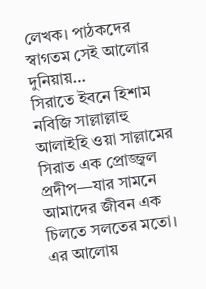লেখক। পাঠকদের স্বাগতম সেই আলোর দুনিয়ায়…
সিরাতে ইবনে হিশাম
নবিজি সাল্লাল্লাহু আলাইহি ওয়া সাল্লামের সিরাত এক প্রোজ্জ্বল প্রদীপ—যার সামনে আমাদের জীবন এক চিলতে সলতের মতো। এর আলোয়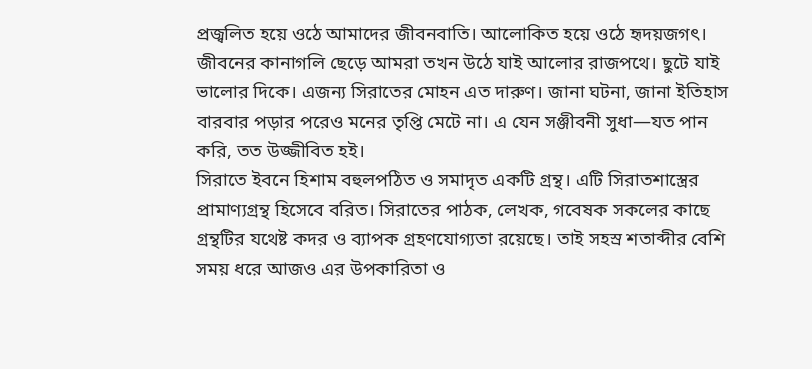প্রজ্বলিত হয়ে ওঠে আমাদের জীবনবাতি। আলোকিত হয়ে ওঠে হৃদয়জগৎ। জীবনের কানাগলি ছেড়ে আমরা তখন উঠে যাই আলোর রাজপথে। ছুটে যাই ভালোর দিকে। এজন্য সিরাতের মোহন এত দারুণ। জানা ঘটনা, জানা ইতিহাস বারবার পড়ার পরেও মনের তৃপ্তি মেটে না। এ যেন সঞ্জীবনী সুধা—যত পান করি, তত উজ্জীবিত হই।
সিরাতে ইবনে হিশাম বহুলপঠিত ও সমাদৃত একটি গ্রন্থ। এটি সিরাতশাস্ত্রের প্রামাণ্যগ্রন্থ হিসেবে বরিত। সিরাতের পাঠক, লেখক, গবেষক সকলের কাছে গ্রন্থটির যথেষ্ট কদর ও ব্যাপক গ্রহণযোগ্যতা রয়েছে। তাই সহস্র শতাব্দীর বেশি সময় ধরে আজও এর উপকারিতা ও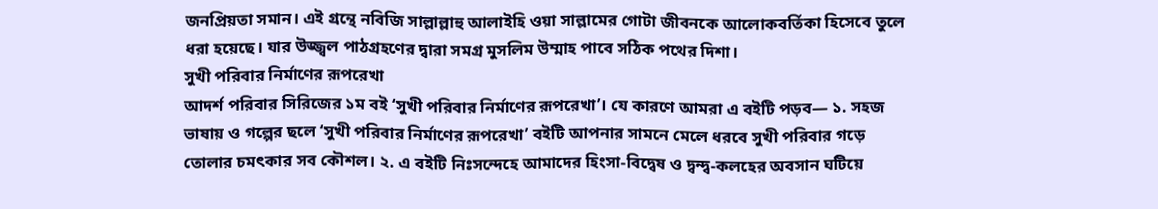জনপ্রিয়তা সমান। এই গ্রন্থে নবিজি সাল্লাল্লাহু আলাইহি ওয়া সাল্লামের গোটা জীবনকে আলোকবর্তিকা হিসেবে তুলে ধরা হয়েছে। যার উজ্জ্বল পাঠগ্রহণের দ্বারা সমগ্র মুসলিম উম্মাহ পাবে সঠিক পথের দিশা।
সুখী পরিবার নির্মাণের রূপরেখা
আদর্শ পরিবার সিরিজের ১ম বই ‘সুখী পরিবার নির্মাণের রূপরেখা’। যে কারণে আমরা এ বইটি পড়ব— ১. সহজ ভাষায় ও গল্পের ছলে ‘সুখী পরিবার নির্মাণের রূপরেখা’ বইটি আপনার সামনে মেলে ধরবে সুখী পরিবার গড়ে তোলার চমৎকার সব কৌশল। ২. এ বইটি নিঃসন্দেহে আমাদের হিংসা-বিদ্বেষ ও দ্বন্দ্ব-কলহের অবসান ঘটিয়ে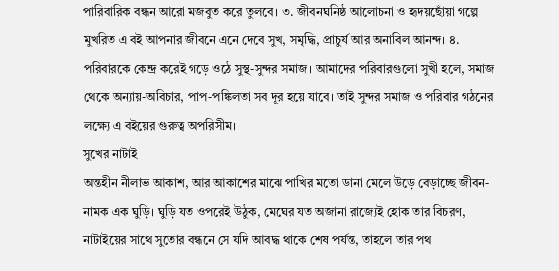পারিবারিক বন্ধন আরো মজবুত করে তুলবে। ৩. জীবনঘনিষ্ঠ আলোচনা ও হৃদয়ছোঁয়া গল্পে মুখরিত এ বই আপনার জীবনে এনে দেবে সুখ, সমৃদ্ধি, প্রাচুর্য আর অনাবিল আনন্দ। ৪. পরিবারকে কেন্দ্র করেই গড়ে ওঠে সুস্থ-সুন্দর সমাজ। আমাদের পরিবারগুলো সুখী হলে, সমাজ থেকে অন্যায়-অবিচার, পাপ-পঙ্কিলতা সব দূর হয়ে যাবে। তাই সুন্দর সমাজ ও পরিবার গঠনের লক্ষ্যে এ বইয়ের গুরুত্ব অপরিসীম।
সুখের নাটাই
অন্তহীন নীলাভ আকাশ, আর আকাশের মাঝে পাখির মতো ডানা মেলে উড়ে বেড়াচ্ছে জীবন-নামক এক ঘুড়ি। ঘুড়ি যত ওপরেই উঠুক, মেঘের যত অজানা রাজ্যেই হোক তার বিচরণ, নাটাইয়ের সাথে সুতোর বন্ধনে সে যদি আবদ্ধ থাকে শেষ পর্যন্ত, তাহলে তার পথ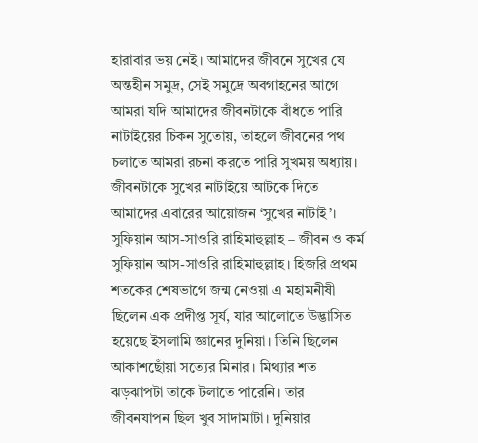হারাবার ভয় নেই। আমাদের জীবনে সুখের যে অন্তহীন সমুদ্র, সেই সমুদ্রে অবগাহনের আগে আমরা যদি আমাদের জীবনটাকে বাঁধতে পারি নাটাইয়ের চিকন সুতোয়, তাহলে জীবনের পথ চলাতে আমরা রচনা করতে পারি সুখময় অধ্যায়। জীবনটাকে সুখের নাটাইয়ে আটকে দিতে আমাদের এবারের আয়োজন ‘সুখের নাটাই’।
সুফিয়ান আস-সাওরি রাহিমাহুল্লাহ – জীবন ও কর্ম
সুফিয়ান আস-সাওরি রাহিমাহুল্লাহ। হিজরি প্রথম শতকের শেষভাগে জন্ম নেওয়া এ মহামনীষী ছিলেন এক প্রদীপ্ত সূর্য, যার আলোতে উদ্ভাসিত হয়েছে ইসলামি জ্ঞানের দুনিয়া। তিনি ছিলেন আকাশছোঁয়া সত্যের মিনার। মিথ্যার শত ঝড়ঝাপটা তাকে টলাতে পারেনি। তার জীবনযাপন ছিল খুব সাদামাটা। দুনিয়ার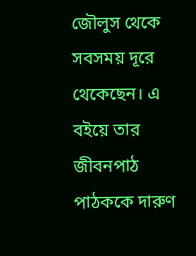জৌলুস থেকে সবসময় দূরে থেকেছেন। এ বইয়ে তার জীবনপাঠ পাঠককে দারুণ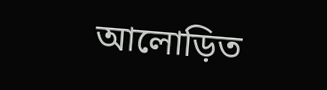আলোড়িত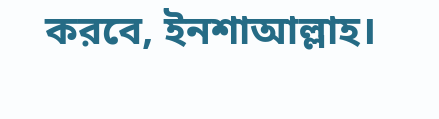করবে, ইনশাআল্লাহ।